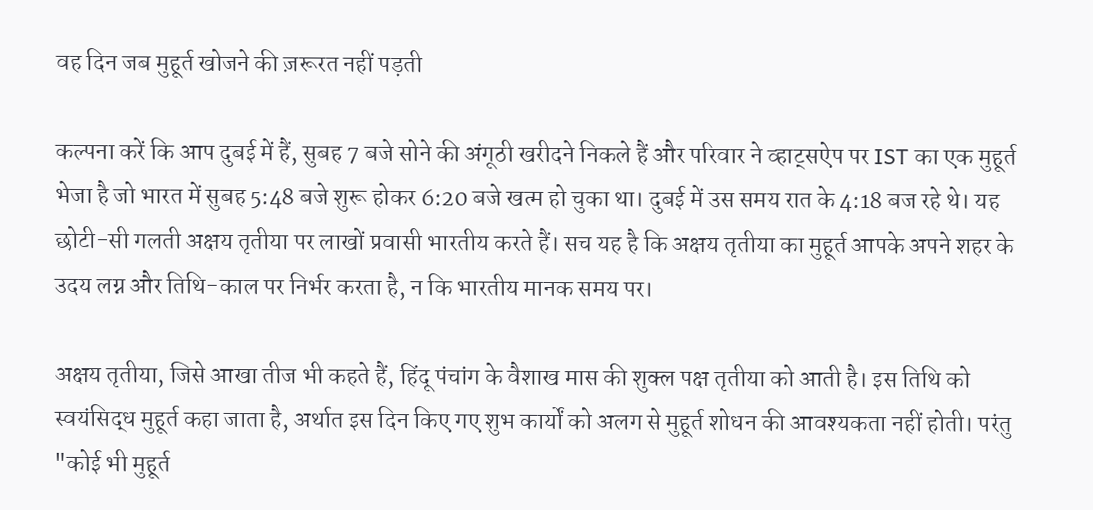वह दिन जब मुहूर्त खोजने की ज़रूरत नहीं पड़ती

कल्पना करें कि आप दुबई में हैं, सुबह 7 बजे सोने की अंगूठी खरीदने निकले हैं और परिवार ने व्हाट्सऐप पर IST का एक मुहूर्त भेजा है जो भारत में सुबह 5:48 बजे शुरू होकर 6:20 बजे खत्म हो चुका था। दुबई में उस समय रात के 4:18 बज रहे थे। यह छोटी-सी गलती अक्षय तृतीया पर लाखों प्रवासी भारतीय करते हैं। सच यह है कि अक्षय तृतीया का मुहूर्त आपके अपने शहर के उदय लग्न और तिथि-काल पर निर्भर करता है, न कि भारतीय मानक समय पर।

अक्षय तृतीया, जिसे आखा तीज भी कहते हैं, हिंदू पंचांग के वैशाख मास की शुक्ल पक्ष तृतीया को आती है। इस तिथि को स्वयंसिद्ध मुहूर्त कहा जाता है, अर्थात इस दिन किए गए शुभ कार्यों को अलग से मुहूर्त शोधन की आवश्यकता नहीं होती। परंतु "कोई भी मुहूर्त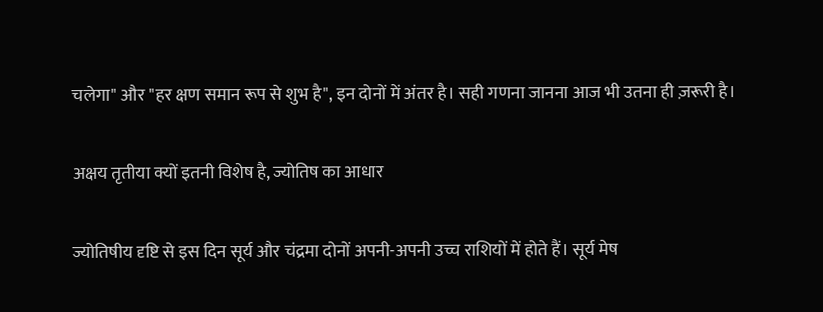चलेगा" और "हर क्षण समान रूप से शुभ है", इन दोनों में अंतर है। सही गणना जानना आज भी उतना ही ज़रूरी है।

अक्षय तृतीया क्यों इतनी विशेष है, ज्योतिष का आधार

ज्योतिषीय दृष्टि से इस दिन सूर्य और चंद्रमा दोनों अपनी-अपनी उच्च राशियों में होते हैं। सूर्य मेष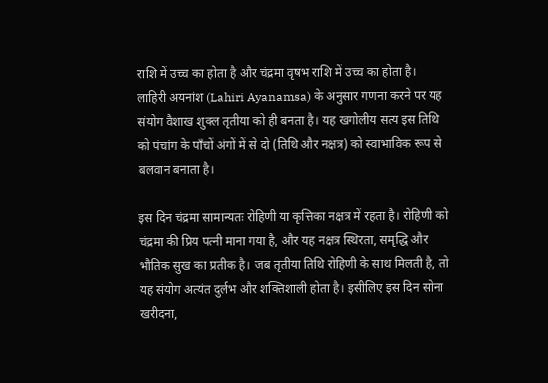राशि में उच्च का होता है और चंद्रमा वृषभ राशि में उच्च का होता है। लाहिरी अयनांश (Lahiri Ayanamsa) के अनुसार गणना करने पर यह संयोग वैशाख शुक्ल तृतीया को ही बनता है। यह खगोलीय सत्य इस तिथि को पंचांग के पाँचों अंगों में से दो (तिथि और नक्षत्र) को स्वाभाविक रूप से बलवान बनाता है।

इस दिन चंद्रमा सामान्यतः रोहिणी या कृत्तिका नक्षत्र में रहता है। रोहिणी को चंद्रमा की प्रिय पत्नी माना गया है, और यह नक्षत्र स्थिरता, समृद्धि और भौतिक सुख का प्रतीक है। जब तृतीया तिथि रोहिणी के साथ मिलती है, तो यह संयोग अत्यंत दुर्लभ और शक्तिशाली होता है। इसीलिए इस दिन सोना खरीदना,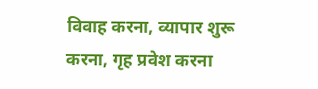विवाह करना, व्यापार शुरू करना, गृह प्रवेश करना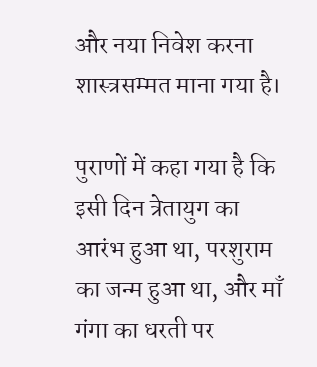और नया निवेश करना शास्त्रसम्मत माना गया है।

पुराणों में कहा गया है कि इसी दिन त्रेतायुग का आरंभ हुआ था, परशुराम का जन्म हुआ था, और माँ गंगा का धरती पर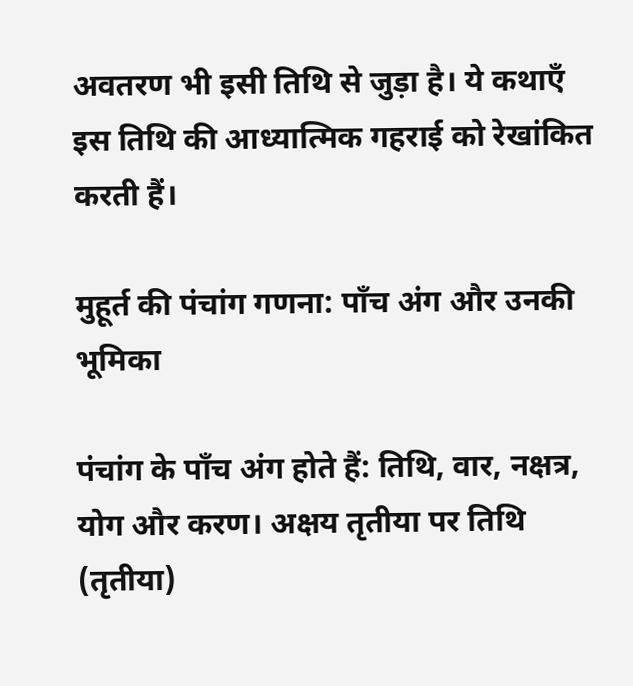अवतरण भी इसी तिथि से जुड़ा है। ये कथाएँ इस तिथि की आध्यात्मिक गहराई को रेखांकित करती हैं।

मुहूर्त की पंचांग गणना: पाँच अंग और उनकी भूमिका

पंचांग के पाँच अंग होते हैं: तिथि, वार, नक्षत्र, योग और करण। अक्षय तृतीया पर तिथि (तृतीया)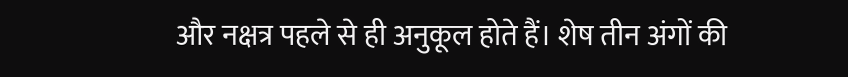और नक्षत्र पहले से ही अनुकूल होते हैं। शेष तीन अंगों की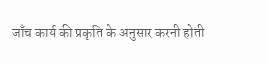जाँच कार्य की प्रकृति के अनुसार करनी होती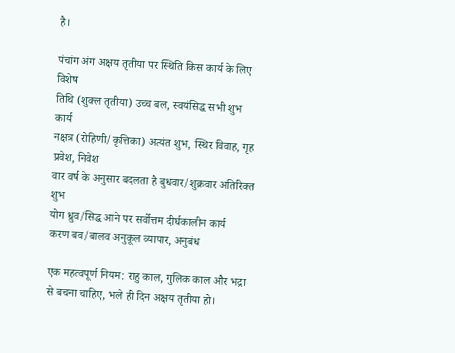है।

पंचांग अंग अक्षय तृतीया पर स्थिति किस कार्य के लिए विशेष
तिथि (शुक्ल तृतीया) उच्च बल, स्वयंसिद्ध सभी शुभ कार्य
नक्षत्र (रोहिणी/कृत्तिका) अत्यंत शुभ, स्थिर विवाह, गृह प्रवेश, निवेश
वार वर्ष के अनुसार बदलता है बुधवार/शुक्रवार अतिरिक्त शुभ
योग ध्रुव/सिद्ध आने पर सर्वोत्तम दीर्घकालीन कार्य
करण बव/बालव अनुकूल व्यापार, अनुबंध

एक महत्वपूर्ण नियम: राहु काल, गुलिक काल और भद्रा से बचना चाहिए, भले ही दिन अक्षय तृतीया हो।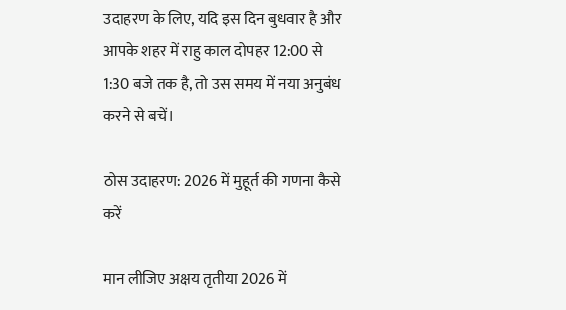उदाहरण के लिए, यदि इस दिन बुधवार है और आपके शहर में राहु काल दोपहर 12:00 से 1:30 बजे तक है, तो उस समय में नया अनुबंध करने से बचें।

ठोस उदाहरण: 2026 में मुहूर्त की गणना कैसे करें

मान लीजिए अक्षय तृतीया 2026 में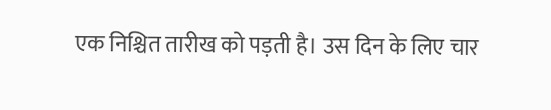एक निश्चित तारीख को पड़ती है। उस दिन के लिए चार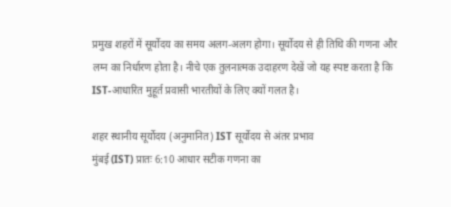प्रमुख शहरों में सूर्योदय का समय अलग-अलग होगा। सूर्योदय से ही तिथि की गणना और लग्न का निर्धारण होता है। नीचे एक तुलनात्मक उदाहरण देखें जो यह स्पष्ट करता है कि IST-आधारित मुहूर्त प्रवासी भारतीयों के लिए क्यों गलत है।

शहर स्थानीय सूर्योदय (अनुमानित) IST सूर्योदय से अंतर प्रभाव
मुंबई (IST) प्रातः 6:10 आधार सटीक गणना का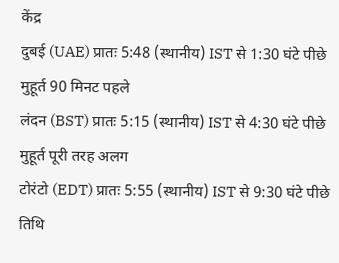केंद्र
दुबई (UAE) प्रातः 5:48 (स्थानीय) IST से 1:30 घंटे पीछे मुहूर्त 90 मिनट पहले
लंदन (BST) प्रातः 5:15 (स्थानीय) IST से 4:30 घंटे पीछे मुहूर्त पूरी तरह अलग
टोरंटो (EDT) प्रातः 5:55 (स्थानीय) IST से 9:30 घंटे पीछे तिथि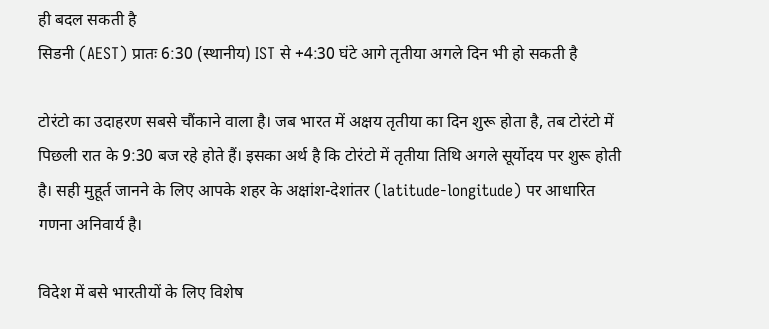ही बदल सकती है
सिडनी (AEST) प्रातः 6:30 (स्थानीय) IST से +4:30 घंटे आगे तृतीया अगले दिन भी हो सकती है

टोरंटो का उदाहरण सबसे चौंकाने वाला है। जब भारत में अक्षय तृतीया का दिन शुरू होता है, तब टोरंटो में पिछली रात के 9:30 बज रहे होते हैं। इसका अर्थ है कि टोरंटो में तृतीया तिथि अगले सूर्योदय पर शुरू होती है। सही मुहूर्त जानने के लिए आपके शहर के अक्षांश-देशांतर (latitude-longitude) पर आधारित गणना अनिवार्य है।

विदेश में बसे भारतीयों के लिए विशेष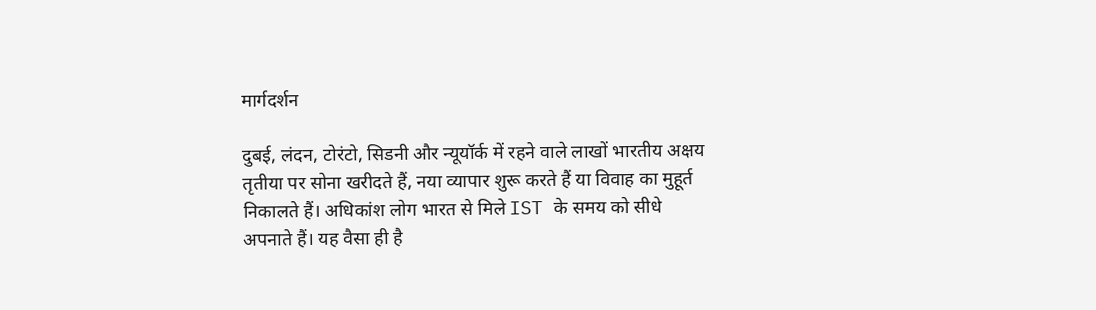मार्गदर्शन

दुबई, लंदन, टोरंटो, सिडनी और न्यूयॉर्क में रहने वाले लाखों भारतीय अक्षय तृतीया पर सोना खरीदते हैं, नया व्यापार शुरू करते हैं या विवाह का मुहूर्त निकालते हैं। अधिकांश लोग भारत से मिले IST के समय को सीधे अपनाते हैं। यह वैसा ही है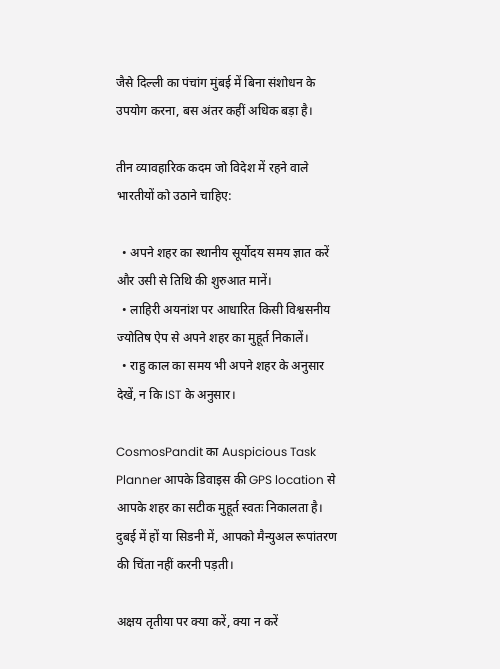जैसे दिल्ली का पंचांग मुंबई में बिना संशोधन के उपयोग करना, बस अंतर कहीं अधिक बड़ा है।

तीन व्यावहारिक कदम जो विदेश में रहने वाले भारतीयों को उठाने चाहिए:

  • अपने शहर का स्थानीय सूर्योदय समय ज्ञात करें और उसी से तिथि की शुरुआत मानें।
  • लाहिरी अयनांश पर आधारित किसी विश्वसनीय ज्योतिष ऐप से अपने शहर का मुहूर्त निकालें।
  • राहु काल का समय भी अपने शहर के अनुसार देखें, न कि IST के अनुसार।

CosmosPandit का Auspicious Task Planner आपके डिवाइस की GPS location से आपके शहर का सटीक मुहूर्त स्वतः निकालता है। दुबई में हों या सिडनी में, आपको मैन्युअल रूपांतरण की चिंता नहीं करनी पड़ती।

अक्षय तृतीया पर क्या करें, क्या न करें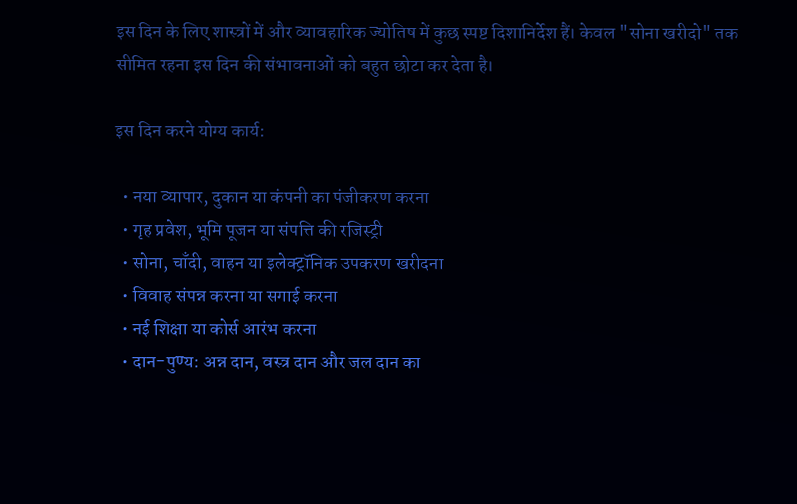इस दिन के लिए शास्त्रों में और व्यावहारिक ज्योतिष में कुछ स्पष्ट दिशानिर्देश हैं। केवल "सोना खरीदो" तक सीमित रहना इस दिन की संभावनाओं को बहुत छोटा कर देता है।

इस दिन करने योग्य कार्य:

  • नया व्यापार, दुकान या कंपनी का पंजीकरण करना
  • गृह प्रवेश, भूमि पूजन या संपत्ति की रजिस्ट्री
  • सोना, चाँदी, वाहन या इलेक्ट्रॉनिक उपकरण खरीदना
  • विवाह संपन्न करना या सगाई करना
  • नई शिक्षा या कोर्स आरंभ करना
  • दान-पुण्य: अन्न दान, वस्त्र दान और जल दान का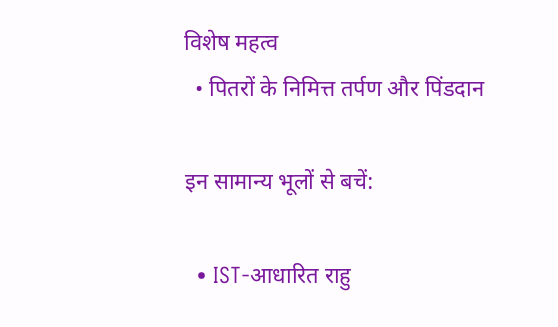विशेष महत्व
  • पितरों के निमित्त तर्पण और पिंडदान

इन सामान्य भूलों से बचें:

  • IST-आधारित राहु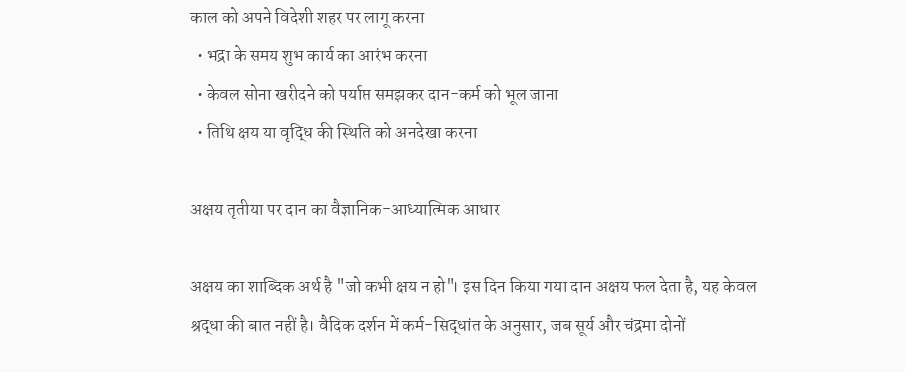काल को अपने विदेशी शहर पर लागू करना
  • भद्रा के समय शुभ कार्य का आरंभ करना
  • केवल सोना खरीदने को पर्याप्त समझकर दान-कर्म को भूल जाना
  • तिथि क्षय या वृद्धि की स्थिति को अनदेखा करना

अक्षय तृतीया पर दान का वैज्ञानिक-आध्यात्मिक आधार

अक्षय का शाब्दिक अर्थ है "जो कभी क्षय न हो"। इस दिन किया गया दान अक्षय फल देता है, यह केवल श्रद्धा की बात नहीं है। वैदिक दर्शन में कर्म-सिद्धांत के अनुसार, जब सूर्य और चंद्रमा दोनों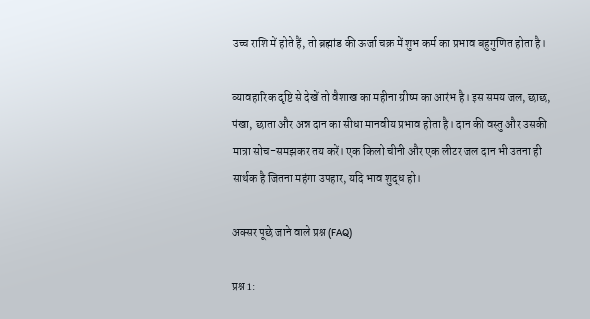उच्च राशि में होते हैं, तो ब्रह्मांड की ऊर्जा चक्र में शुभ कर्म का प्रभाव बहुगुणित होता है।

व्यावहारिक दृष्टि से देखें तो वैशाख का महीना ग्रीष्म का आरंभ है। इस समय जल, छाछ, पंखा, छाता और अन्न दान का सीधा मानवीय प्रभाव होता है। दान की वस्तु और उसकी मात्रा सोच-समझकर तय करें। एक किलो चीनी और एक लीटर जल दान भी उतना ही सार्थक है जितना महंगा उपहार, यदि भाव शुद्ध हो।

अक्सर पूछे जाने वाले प्रश्न (FAQ)

प्रश्न 1: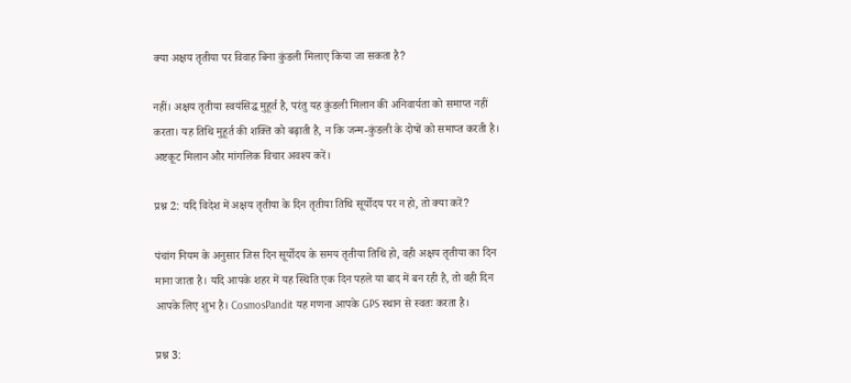क्या अक्षय तृतीया पर विवाह बिना कुंडली मिलाए किया जा सकता है?

नहीं। अक्षय तृतीया स्वयंसिद्ध मुहूर्त है, परंतु यह कुंडली मिलान की अनिवार्यता को समाप्त नहीं करता। यह तिथि मुहूर्त की शक्ति को बढ़ाती है, न कि जन्म-कुंडली के दोषों को समाप्त करती है। अष्टकूट मिलान और मांगलिक विचार अवश्य करें।

प्रश्न 2: यदि विदेश में अक्षय तृतीया के दिन तृतीया तिथि सूर्योदय पर न हो, तो क्या करें?

पंचांग नियम के अनुसार जिस दिन सूर्योदय के समय तृतीया तिथि हो, वही अक्षय तृतीया का दिन माना जाता है। यदि आपके शहर में यह स्थिति एक दिन पहले या बाद में बन रही है, तो वही दिन आपके लिए शुभ है। CosmosPandit यह गणना आपके GPS स्थान से स्वतः करता है।

प्रश्न 3: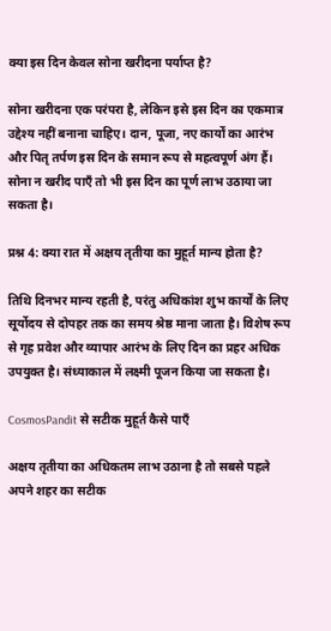क्या इस दिन केवल सोना खरीदना पर्याप्त है?

सोना खरीदना एक परंपरा है, लेकिन इसे इस दिन का एकमात्र उद्देश्य नहीं बनाना चाहिए। दान, पूजा, नए कार्यों का आरंभ और पितृ तर्पण इस दिन के समान रूप से महत्वपूर्ण अंग हैं। सोना न खरीद पाएँ तो भी इस दिन का पूर्ण लाभ उठाया जा सकता है।

प्रश्न 4: क्या रात में अक्षय तृतीया का मुहूर्त मान्य होता है?

तिथि दिनभर मान्य रहती है, परंतु अधिकांश शुभ कार्यों के लिए सूर्योदय से दोपहर तक का समय श्रेष्ठ माना जाता है। विशेष रूप से गृह प्रवेश और व्यापार आरंभ के लिए दिन का प्रहर अधिक उपयुक्त है। संध्याकाल में लक्ष्मी पूजन किया जा सकता है।

CosmosPandit से सटीक मुहूर्त कैसे पाएँ

अक्षय तृतीया का अधिकतम लाभ उठाना है तो सबसे पहले अपने शहर का सटीक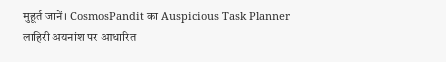मुहूर्त जानें। CosmosPandit का Auspicious Task Planner लाहिरी अयनांश पर आधारित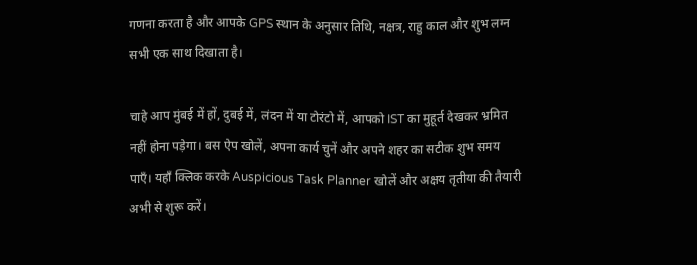गणना करता है और आपके GPS स्थान के अनुसार तिथि, नक्षत्र, राहु काल और शुभ लग्न सभी एक साथ दिखाता है।

चाहे आप मुंबई में हों, दुबई में, लंदन में या टोरंटो में, आपको IST का मुहूर्त देखकर भ्रमित नहीं होना पड़ेगा। बस ऐप खोलें, अपना कार्य चुनें और अपने शहर का सटीक शुभ समय पाएँ। यहाँ क्लिक करके Auspicious Task Planner खोलें और अक्षय तृतीया की तैयारी अभी से शुरू करें।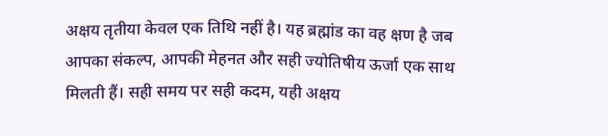अक्षय तृतीया केवल एक तिथि नहीं है। यह ब्रह्मांड का वह क्षण है जब आपका संकल्प, आपकी मेहनत और सही ज्योतिषीय ऊर्जा एक साथ मिलती हैं। सही समय पर सही कदम, यही अक्षय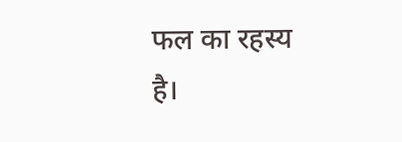फल का रहस्य है।